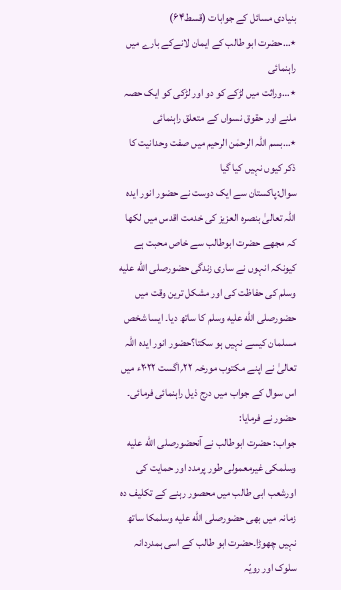بنیادی مسائل کے جوابات (قسط۶۴)
٭…حضرت ابو طالب کے ایمان لانےکے بارے میں راہنمائی
٭…وراثت میں لڑکے کو دو اور لڑکی کو ایک حصہ ملنے اور حقوق نسواں کے متعلق راہنمائی
٭…بسم اللہ الرحمٰن الرحیم میں صفت وحدانیت کا ذکر کیوں نہیں کیا گیا
سوال:پاکستان سے ایک دوست نے حضور انور ایدہ اللہ تعالیٰ بنصرہ العزیز کی خدمت اقدس میں لکھا کہ مجھے حضرت ابوطالب سے خاص محبت ہے کیونکہ انہوں نے ساری زندگی حضورصلى الله عليه وسلم کی حفاظت کی اور مشکل ترین وقت میں حضورصلى الله عليه وسلم کا ساتھ دیا۔ ایسا شخص مسلمان کیسے نہیں ہو سکتا؟حضور انور ایدہ اللہ تعالیٰ نے اپنے مکتوب مورخہ ۲۲؍اگست ۲۰۲۲ء میں اس سوال کے جواب میں درج ذیل راہنمائی فرمائی۔ حضور نے فرمایا:
جواب: حضرت ابوطالب نے آنحضورصلى الله عليه وسلمکی غیرمعمولی طور پرمدد اور حمایت کی اورشعب ابی طالب میں محصور رہنے کے تکلیف دہ زمانہ میں بھی حضورصلى الله عليه وسلمکا ساتھ نہیں چھوڑا۔حضرت ابو طالب کے اسی ہمدردانہ سلوک اور رویّہ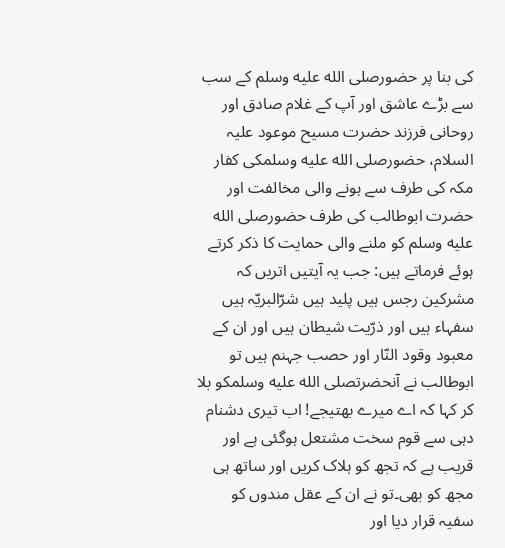کی بنا پر حضورصلى الله عليه وسلم کے سب سے بڑے عاشق اور آپ کے غلام صادق اور روحانی فرزند حضرت مسیح موعود علیہ السلام، حضورصلى الله عليه وسلمکی کفار مکہ کی طرف سے ہونے والی مخالفت اور حضرت ابوطالب کی طرف حضورصلى الله عليه وسلم کو ملنے والی حمایت کا ذکر کرتے ہوئے فرماتے ہیں: جب یہ آیتیں اتریں کہ مشرکین رجس ہیں پلید ہیں شرّالبریّہ ہیں سفہاء ہیں اور ذرّیت شیطان ہیں اور ان کے معبود وقود النّار اور حصب جہنم ہیں تو ابوطالب نے آنحضرتصلى الله عليه وسلمکو بلا کر کہا کہ اے میرے بھتیجے! اب تیری دشنام دہی سے قوم سخت مشتعل ہوگئی ہے اور قریب ہے کہ تجھ کو ہلاک کریں اور ساتھ ہی مجھ کو بھی۔تو نے ان کے عقل مندوں کو سفیہ قرار دیا اور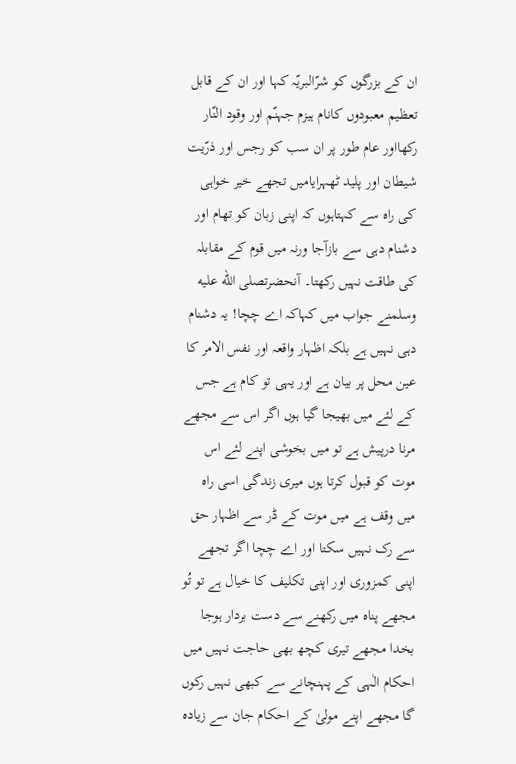ان کے بزرگوں کو شرّالبریّہ کہا اور ان کے قابل تعظیم معبودوں کانام ہیزم جہنّم اور وقود النّار رکھااور عام طور پر ان سب کو رجس اور ذرّیت شیطان اور پلید ٹھہرایامیں تجھے خیر خواہی کی راہ سے کہتاہوں کہ اپنی زبان کو تھام اور دشنام دہی سے بازآجا ورنہ میں قوم کے مقابلہ کی طاقت نہیں رکھتا۔ آنحضرتصلى الله عليه وسلمنے جواب میں کہاکہ اے چچا! یہ دشنام دہی نہیں ہے بلکہ اظہار واقعہ اور نفس الامر کا عین محل پر بیان ہے اور یہی تو کام ہے جس کے لئے میں بھیجا گیا ہوں اگر اس سے مجھے مرنا درپیش ہے تو میں بخوشی اپنے لئے اس موت کو قبول کرتا ہوں میری زندگی اسی راہ میں وقف ہے میں موت کے ڈر سے اظہار حق سے رک نہیں سکتا اور اے چچا اگر تجھے اپنی کمزوری اور اپنی تکلیف کا خیال ہے تو تُو مجھے پناہ میں رکھنے سے دست بردار ہوجا بخدا مجھے تیری کچھ بھی حاجت نہیں میں احکام الٰہی کے پہنچانے سے کبھی نہیں رکوں گا مجھے اپنے مولیٰ کے احکام جان سے زیادہ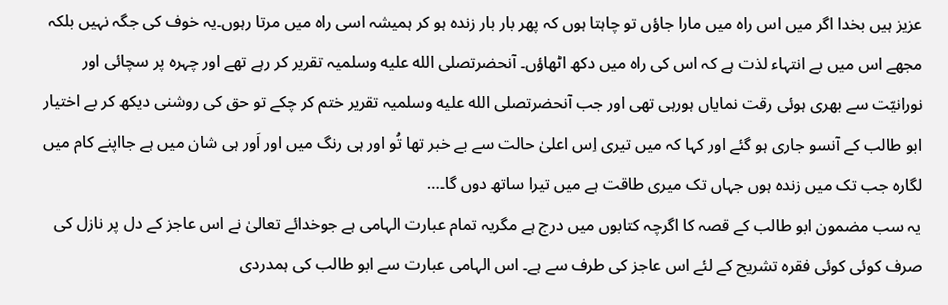عزیز ہیں بخدا اگر میں اس راہ میں مارا جاؤں تو چاہتا ہوں کہ پھر بار بار زندہ ہو کر ہمیشہ اسی راہ میں مرتا رہوں۔یہ خوف کی جگہ نہیں بلکہ مجھے اس میں بے انتہاء لذت ہے کہ اس کی راہ میں دکھ اٹھاؤں۔ آنحضرتصلى الله عليه وسلمیہ تقریر کر رہے تھے اور چہرہ پر سچائی اور نورانیّت سے بھری ہوئی رقت نمایاں ہورہی تھی اور جب آنحضرتصلى الله عليه وسلمیہ تقریر ختم کر چکے تو حق کی روشنی دیکھ کر بے اختیار ابو طالب کے آنسو جاری ہو گئے اور کہا کہ میں تیری اِس اعلیٰ حالت سے بے خبر تھا تُو اور ہی رنگ میں اور اَور ہی شان میں ہے جااپنے کام میں لگارہ جب تک میں زندہ ہوں جہاں تک میری طاقت ہے میں تیرا ساتھ دوں گا۔…
یہ سب مضمون ابو طالب کے قصہ کا اگرچہ کتابوں میں درج ہے مگریہ تمام عبارت الہامی ہے جوخدائے تعالیٰ نے اس عاجز کے دل پر نازل کی صرف کوئی کوئی فقرہ تشریح کے لئے اس عاجز کی طرف سے ہے۔ اس الہامی عبارت سے ابو طالب کی ہمدردی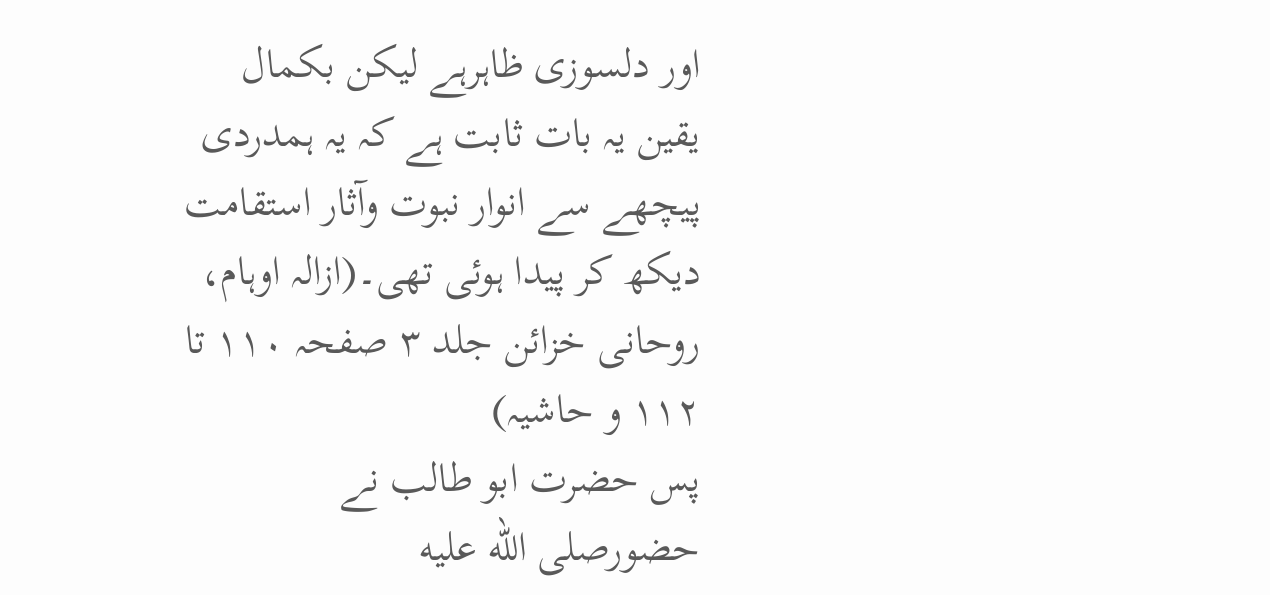اور دلسوزی ظاہرہے لیکن بکمال یقین یہ بات ثابت ہے کہ یہ ہمدردی پیچھے سے انوار نبوت وآثار استقامت دیکھ کر پیدا ہوئی تھی۔(ازالہ اوہام، روحانی خزائن جلد ۳ صفحہ ۱۱۰ تا ۱۱۲ و حاشیہ)
پس حضرت ابو طالب نے حضورصلى الله عليه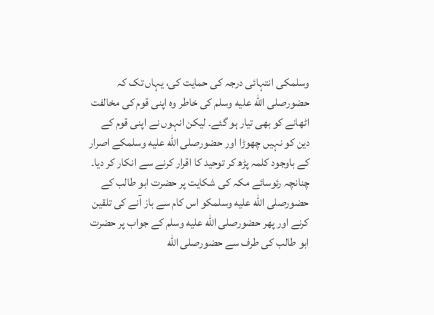وسلمکی انتہائی درجہ کی حمایت کی، یہاں تک کہ حضورصلى الله عليه وسلم کی خاطر وہ اپنی قوم کی مخالفت اٹھانے کو بھی تیار ہو گئے۔ لیکن انہوں نے اپنی قوم کے دین کو نہیں چھوڑا اور حضورصلى الله عليه وسلمکے اصرار کے باوجود کلمہ پڑھ کر توحید کا اقرار کرنے سے انکار کر دیا۔ چنانچہ رئوسائے مکہ کی شکایت پر حضرت ابو طالب کے حضورصلى الله عليه وسلمکو اس کام سے باز آنے کی تلقین کرنے اور پھر حضورصلى الله عليه وسلم کے جواب پر حضرت ابو طالب کی طرف سے حضورصلى الله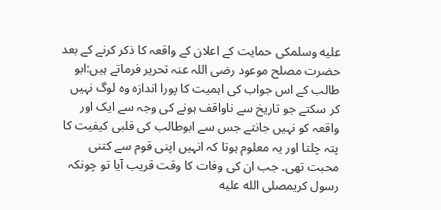عليه وسلمکی حمایت کے اعلان کے واقعہ کا ذکر کرنے کے بعد حضرت مصلح موعود رضی اللہ عنہ تحریر فرماتے ہیں:ابو طالب کے اس جواب کی اہمیت کا پورا اندازہ وہ لوگ نہیں کر سکتے جو تاریخ سے ناواقف ہونے کی وجہ سے ایک اور واقعہ کو نہیں جانتے جس سے ابوطالب کی قلبی کیفیت کا پتہ چلتا اور یہ معلوم ہوتا کہ انہیں اپنی قوم سے کتنی محبت تھی۔ جب ان کی وفات کا وقت قریب آیا تو چونکہ رسول کریمصلى الله عليه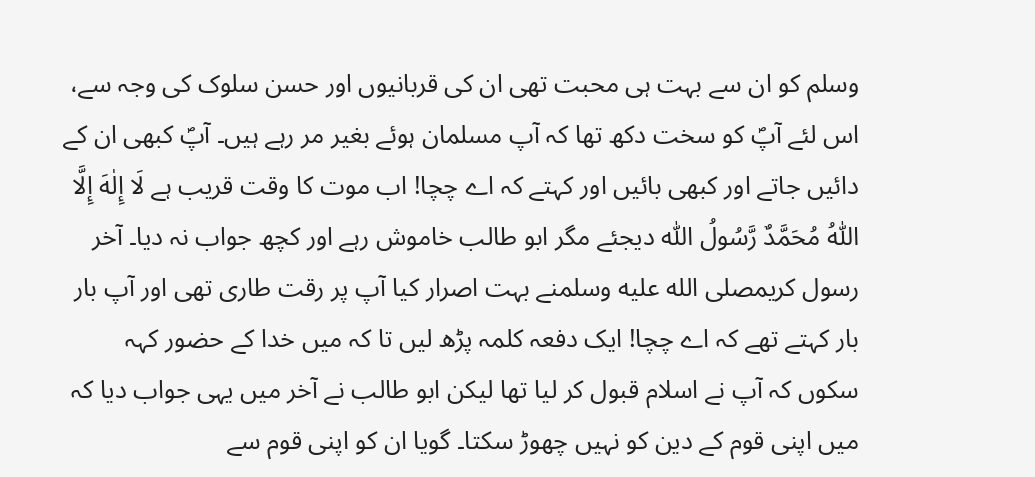وسلم کو ان سے بہت ہی محبت تھی ان کی قربانیوں اور حسن سلوک کی وجہ سے، اس لئے آپؐ کو سخت دکھ تھا کہ آپ مسلمان ہوئے بغیر مر رہے ہیں۔ آپؐ کبھی ان کے دائیں جاتے اور کبھی بائیں اور کہتے کہ اے چچا! اب موت کا وقت قریب ہے لَا إِلٰهَ إِلَّا اللّٰهُ مُحَمَّدٌ رَّسُولُ اللّٰه دیجئے مگر ابو طالب خاموش رہے اور کچھ جواب نہ دیا۔ آخر رسول کریمصلى الله عليه وسلمنے بہت اصرار کیا آپ پر رقت طاری تھی اور آپ بار بار کہتے تھے کہ اے چچا! ایک دفعہ کلمہ پڑھ لیں تا کہ میں خدا کے حضور کہہ سکوں کہ آپ نے اسلام قبول کر لیا تھا لیکن ابو طالب نے آخر میں یہی جواب دیا کہ میں اپنی قوم کے دین کو نہیں چھوڑ سکتا۔ گویا ان کو اپنی قوم سے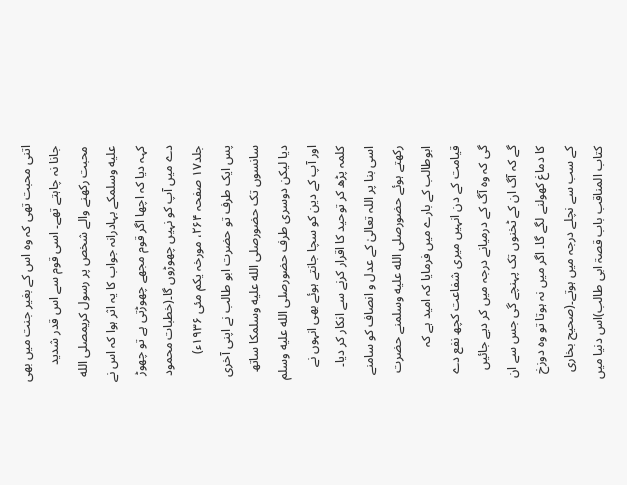اتنی محبت تھی کہ وہ اس کے بغیر جنت میں بھی جانا نہ چاہتے تھے۔ اسی قوم سے اس قدر شدید محبت رکھنے والے شخص پر رسول کریمصلى الله عليه وسلمکے بہادرانہ جواب کا یہ اثر ہوا کہ اس نے کہہ دیا کہ اچھا اگر قوم مجھے چھوڑتی ہے تو چھوڑ دے میں آپ کو نہیں چھوڑوں گا۔(خطبات محمود جلد۱۷ صفحہ ۲۶۴، مورخہ یکم مئی ۱۹۳۶ء)
پس ایک طرف تو حضرت ابو طالب نے اپنی آخری سانسوں تک حضورصلى الله عليه وسلمکا ساتھ دیا لیکن دوسری طرف حضورصلى الله عليه وسلم اور آپ کے دین کو سچا جانتے ہوئے بھی انہوں نے کلمہ پڑھ کر توحید کا اقرار کرنے سے انکار کر دیا۔ اسی بنا پر اللہ تعالیٰ کے عدل و انصاف کو سامنے رکھتے ہوئے حضورصلى الله عليه وسلمنے حضرت ابوطالب کے بارے میں فرمایا کہ امید ہے کہ قیامت کے دن انہیں میری شفاعت کچھ نفع دے گی کہ وہ آگ کے درمیانے درجہ میں کر دیے جائیں گے کہ آگ ان کے ٹخنوں تک پہنچے گی جس سے ان کا دماغ کھولنے لگے گا۔ اگر میں نہ ہوتا تو وہ دوزخ کے سب سے نچلے درجہ میں ہوتے۔(صحیح بخاری کتاب المناقب باب قصۃ ابی طالب)اس دنیا میں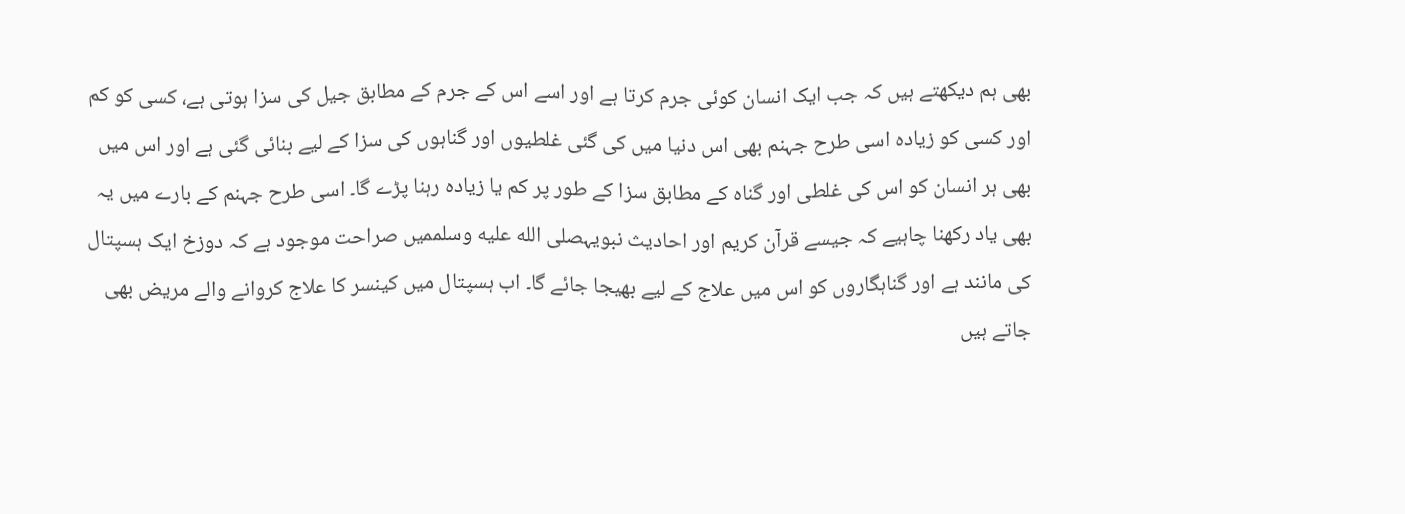بھی ہم دیکھتے ہیں کہ جب ایک انسان کوئی جرم کرتا ہے اور اسے اس کے جرم کے مطابق جیل کی سزا ہوتی ہے، کسی کو کم اور کسی کو زیادہ اسی طرح جہنم بھی اس دنیا میں کی گئی غلطیوں اور گناہوں کی سزا کے لیے بنائی گئی ہے اور اس میں بھی ہر انسان کو اس کی غلطی اور گناہ کے مطابق سزا کے طور پر کم یا زیادہ رہنا پڑے گا۔ اسی طرح جہنم کے بارے میں یہ بھی یاد رکھنا چاہیے کہ جیسے قرآن کریم اور احادیث نبویہصلى الله عليه وسلممیں صراحت موجود ہے کہ دوزخ ایک ہسپتال کی مانند ہے اور گناہگاروں کو اس میں علاج کے لیے بھیجا جائے گا۔ اب ہسپتال میں کینسر کا علاج کروانے والے مریض بھی جاتے ہیں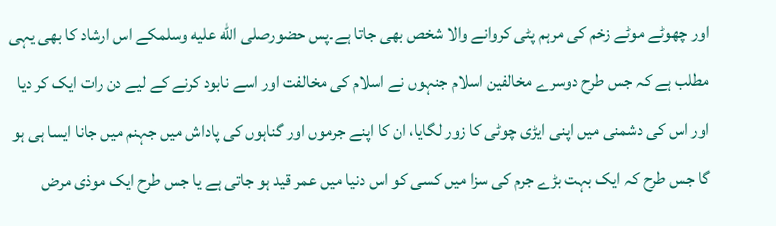اور چھوٹے موٹے زخم کی مرہم پٹی کروانے والا شخص بھی جاتا ہے۔پس حضورصلى الله عليه وسلمکے اس ارشاد کا بھی یہی مطلب ہے کہ جس طرح دوسرے مخالفین اسلام جنہوں نے اسلام کی مخالفت اور اسے نابود کرنے کے لیے دن رات ایک کر دیا اور اس کی دشمنی میں اپنی ایڑی چوٹی کا زور لگایا، ان کا اپنے جرموں اور گناہوں کی پاداش میں جہنم میں جانا ایسا ہی ہو گا جس طرح کہ ایک بہت بڑے جرم کی سزا میں کسی کو اس دنیا میں عمر قید ہو جاتی ہے یا جس طرح ایک موذی مرض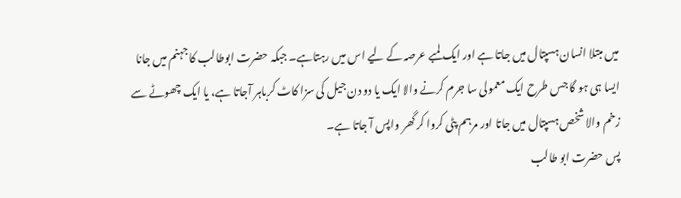میں مبتلا انسان ہسپتال میں جاتا ہے اور ایک لمبے عرصہ کے لیے اس میں رہتاہے۔ جبکہ حضرت ابوطالب کا جہنم میں جانا ایسا ہی ہو گا جس طرح ایک معمولی سا جرم کرنے والا ایک یا دو دن جیل کی سزا کاٹ کرباہر آجاتا ہے، یا ایک چھوٹے سے زخم والا شخص ہسپتال میں جاتا اور مرہم پٹی کروا کر گھر واپس آ جاتا ہے۔
پس حضرت ابو طالب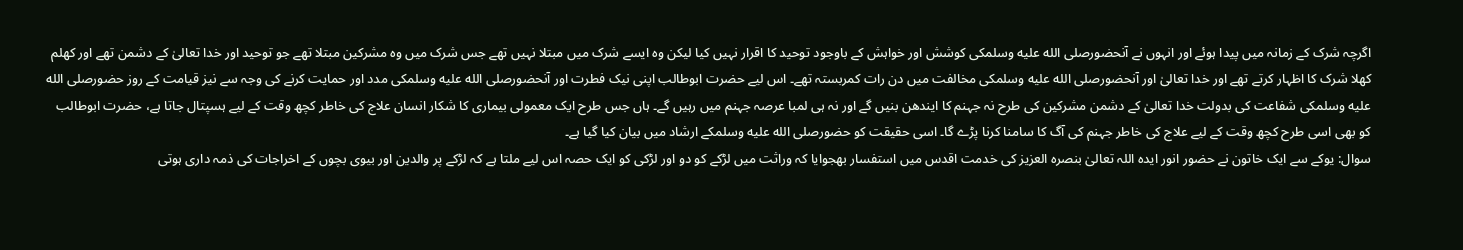اگرچہ شرک کے زمانہ میں پیدا ہوئے اور انہوں نے آنحضورصلى الله عليه وسلمکی کوشش اور خواہش کے باوجود توحید کا اقرار نہیں کیا لیکن وہ ایسے شرک میں مبتلا نہیں تھے جس شرک میں وہ مشرکین مبتلا تھے جو توحید اور خدا تعالیٰ کے دشمن تھے اور کھلم کھلا شرک کا اظہار کرتے تھے اور خدا تعالیٰ اور آنحضورصلى الله عليه وسلمکی مخالفت میں دن رات کمربستہ تھے۔ اس لیے حضرت ابوطالب اپنی نیک فطرت اور آنحضورصلى الله عليه وسلمکی مدد اور حمایت کرنے کی وجہ سے نیز قیامت کے روز حضورصلى الله عليه وسلمکی شفاعت کی بدولت خدا تعالیٰ کے دشمن مشرکین کی طرح نہ جہنم کا ایندھن بنیں گے اور نہ ہی لمبا عرصہ جہنم میں رہیں گے۔ ہاں جس طرح ایک معمولی بیماری کا شکار انسان علاج کی خاطر کچھ وقت کے لیے ہسپتال جاتا ہے، حضرت ابوطالب کو بھی اسی طرح کچھ وقت کے لیے علاج کی خاطر جہنم کی آگ کا سامنا کرنا پڑے گا۔ اسی حقیقت کو حضورصلى الله عليه وسلمکے ارشاد میں بیان کیا گیا ہے۔
سوال: یوکے سے ایک خاتون نے حضور انور ایدہ اللہ تعالیٰ بنصرہ العزیز کی خدمت اقدس میں استفسار بھجوایا کہ وراثت میں لڑکے کو دو اور لڑکی کو ایک حصہ اس لیے ملتا ہے کہ لڑکے پر والدین اور بیوی بچوں کے اخراجات کی ذمہ داری ہوتی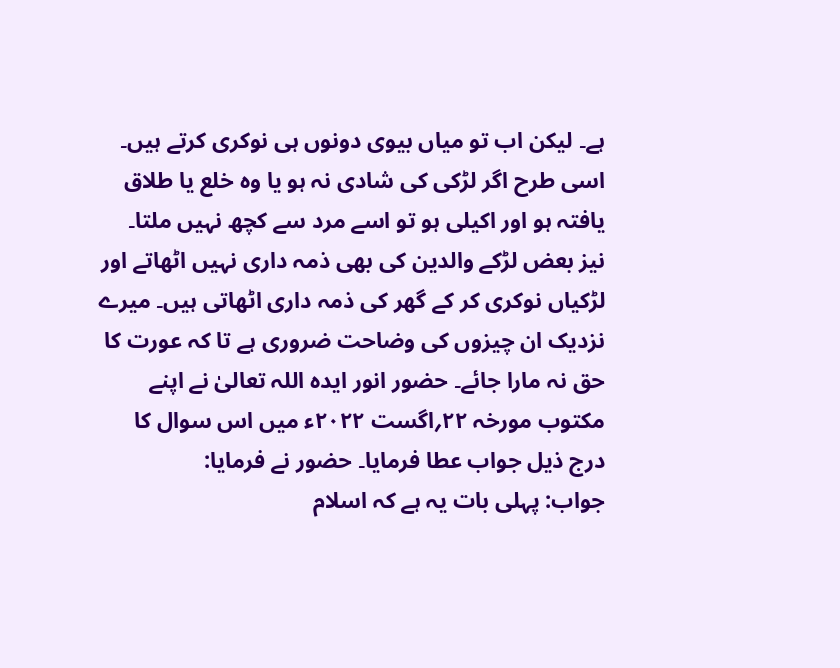ہے۔ لیکن اب تو میاں بیوی دونوں ہی نوکری کرتے ہیں۔ اسی طرح اگر لڑکی کی شادی نہ ہو یا وہ خلع یا طلاق یافتہ ہو اور اکیلی ہو تو اسے مرد سے کچھ نہیں ملتا۔ نیز بعض لڑکے والدین کی بھی ذمہ داری نہیں اٹھاتے اور لڑکیاں نوکری کر کے گھر کی ذمہ داری اٹھاتی ہیں۔ میرے نزدیک ان چیزوں کی وضاحت ضروری ہے تا کہ عورت کا حق نہ مارا جائے۔ حضور انور ایدہ اللہ تعالیٰ نے اپنے مکتوب مورخہ ۲۲؍اگست ۲۰۲۲ء میں اس سوال کا درج ذیل جواب عطا فرمایا۔ حضور نے فرمایا:
جواب: پہلی بات یہ ہے کہ اسلام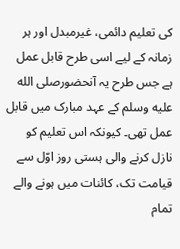کی تعلیم دائمی، غیرمبدل اور ہر زمانہ کے لیے اسی طرح قابل عمل ہے جس طرح یہ آنحضورصلى الله عليه وسلم کے عہد مبارک میں قابل عمل تھی۔ کیونکہ اس تعلیم کو نازل کرنے والی ہستی روز اوّل سے قیامت تک، کائنات میں ہونے والے تمام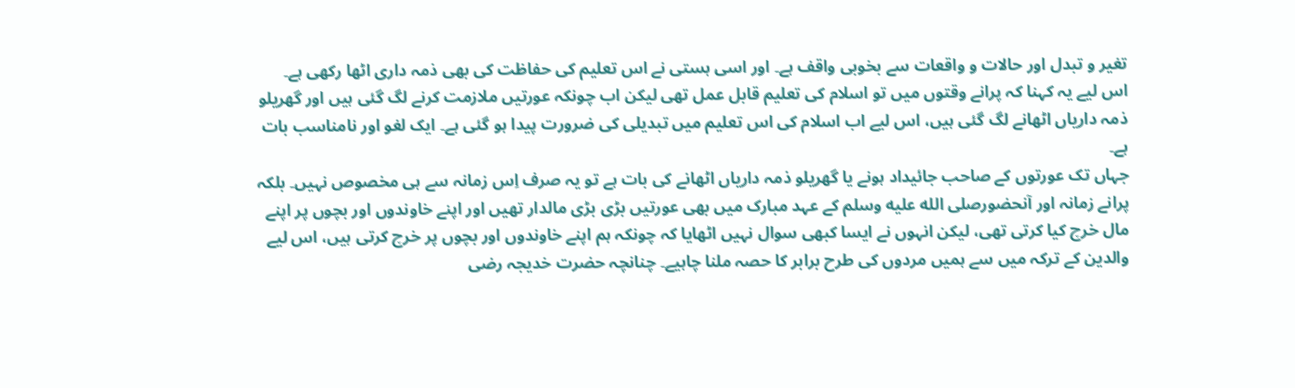تغیر و تبدل اور حالات و واقعات سے بخوبی واقف ہے۔ اور اسی ہستی نے اس تعلیم کی حفاظت کی بھی ذمہ داری اٹھا رکھی ہے۔ اس لیے یہ کہنا کہ پرانے وقتوں میں تو اسلام کی تعلیم قابل عمل تھی لیکن اب چونکہ عورتیں ملازمت کرنے لگ گئی ہیں اور گھریلو ذمہ داریاں اٹھانے لگ گئی ہیں، اس لیے اب اسلام کی اس تعلیم میں تبدیلی کی ضرورت پیدا ہو گئی ہے۔ ایک لغو اور نامناسب بات ہے۔
جہاں تک عورتوں کے صاحب جائیداد ہونے یا گھریلو ذمہ داریاں اٹھانے کی بات ہے تو یہ صرف اِس زمانہ سے ہی مخصوص نہیں۔ بلکہ پرانے زمانہ اور آنحضورصلى الله عليه وسلم کے عہد مبارک میں بھی عورتیں بڑی بڑی مالدار تھیں اور اپنے خاوندوں اور بچوں پر اپنے مال خرچ کیا کرتی تھی، لیکن انہوں نے ایسا کبھی سوال نہیں اٹھایا کہ چونکہ ہم اپنے خاوندوں اور بچوں پر خرچ کرتی ہیں، اس لیے والدین کے ترکہ میں سے ہمیں مردوں کی طرح برابر کا حصہ ملنا چاہیے۔ چنانچہ حضرت خدیجہ رضی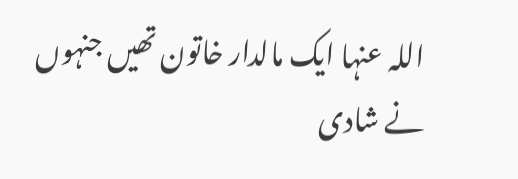اللہ عنہا ایک مالدار خاتون تھیں جنہوں نے شادی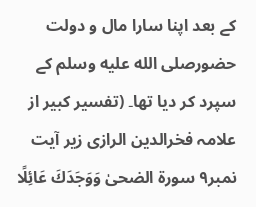کے بعد اپنا سارا مال و دولت حضورصلى الله عليه وسلم کے سپرد کر دیا تھا۔ (تفسیر کبیر از علامہ فخرالدین الرازی زیر آیت نمبر۹ سورۃ الضحیٰ وَوَجَدَكَ عَائِلًا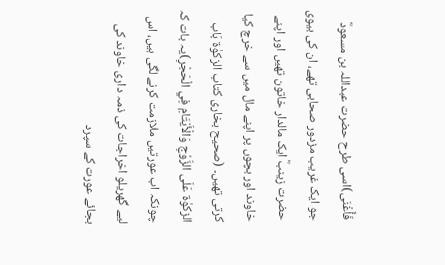فَأَغْنَى)اسی طرح حضرت عبداللہ بن مسعودؓ جو ایک غریب مزدور صحابی تھے، ان کی بیوی حضرت زینبؓ ایک مالدار خاتون تھیں اور اپنے خاوند اور بچوں پر اپنے مال میں سے خرچ کیا کرتی تھیں۔ (صحیح بخاری کتاب الزکوٰۃ بَاب الزکوٰۃ عَلَى الزَّوْجِ وَالْأَيْتَامِ فِي الْحَجْرِ)یہ بات کہ چونکہ اب عورتیں ملازمت کرنے لگی ہیں، اس لیے گھریلو اخراجات کی ذمہ داری خاوند کی بجائے عورت کے سپرد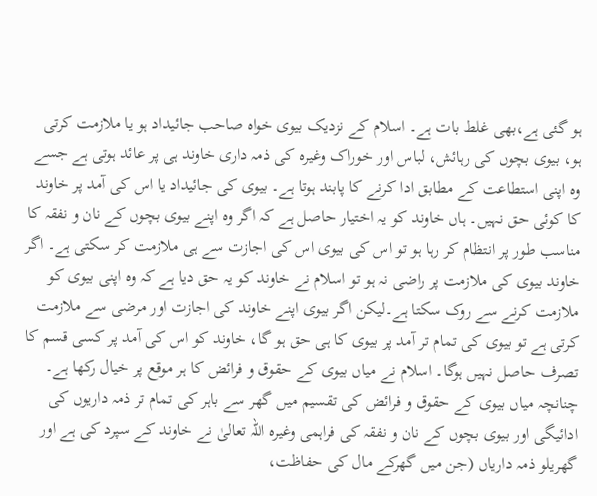ہو گئی ہے،بھی غلط بات ہے۔ اسلام کے نزدیک بیوی خواہ صاحب جائیداد ہو یا ملازمت کرتی ہو، بیوی بچوں کی رہائش، لباس اور خوراک وغیرہ کی ذمہ داری خاوند ہی پر عائد ہوتی ہے جسے وہ اپنی استطاعت کے مطابق ادا کرنے کا پابند ہوتا ہے۔ بیوی کی جائیداد یا اس کی آمد پر خاوند کا کوئی حق نہیں۔ ہاں خاوند کو یہ اختیار حاصل ہے کہ اگر وہ اپنے بیوی بچوں کے نان و نفقہ کا مناسب طور پر انتظام کر رہا ہو تو اس کی بیوی اس کی اجازت سے ہی ملازمت کر سکتی ہے۔ اگر خاوند بیوی کی ملازمت پر راضی نہ ہو تو اسلام نے خاوند کو یہ حق دیا ہے کہ وہ اپنی بیوی کو ملازمت کرنے سے روک سکتا ہے۔لیکن اگر بیوی اپنے خاوند کی اجازت اور مرضی سے ملازمت کرتی ہے تو بیوی کی تمام تر آمد پر بیوی کا ہی حق ہو گا، خاوند کو اس کی آمد پر کسی قسم کا تصرف حاصل نہیں ہوگا۔ اسلام نے میاں بیوی کے حقوق و فرائض کا ہر موقع پر خیال رکھا ہے۔ چنانچہ میاں بیوی کے حقوق و فرائض کی تقسیم میں گھر سے باہر کی تمام تر ذمہ داریوں کی ادائیگی اور بیوی بچوں کے نان و نفقہ کی فراہمی وغیرہ اللہ تعالیٰ نے خاوند کے سپرد کی ہے اور گھریلو ذمہ داریاں (جن میں گھرکے مال کی حفاظت،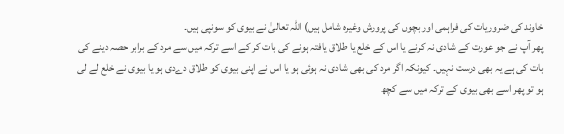خاوند کی ضروریات کی فراہمی اور بچوں کی پرورش وغیرہ شامل ہیں) اللہ تعالیٰ نے بیوی کو سونپی ہیں۔
پھر آپ نے جو عورت کے شادی نہ کرنے یا اس کے خلع یا طلاق یافتہ ہونے کی بات کر کے اسے ترکہ میں سے مرد کے برابر حصہ دینے کی بات کی ہے یہ بھی درست نہیں۔ کیونکہ اگر مرد کی بھی شادی نہ ہوئی ہو یا اس نے اپنی بیوی کو طلاق دےدی ہو یا بیوی نے خلع لے لی ہو تو پھر اسے بھی بیوی کے ترکہ میں سے کچھ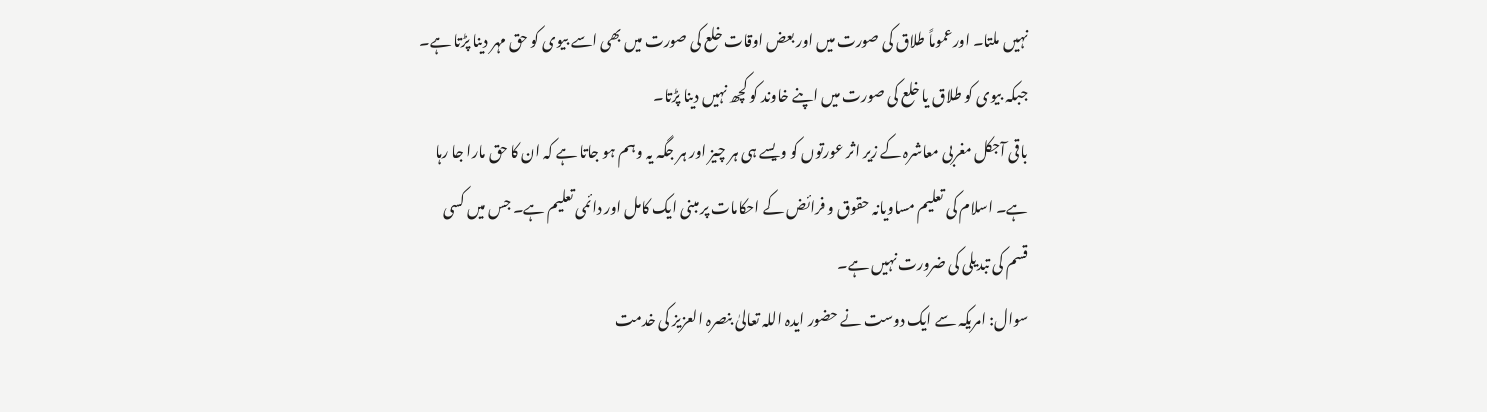نہیں ملتا۔ اورعموماً طلاق کی صورت میں اور بعض اوقات خلع کی صورت میں بھی اسے بیوی کو حق مہر دینا پڑتا ہے۔ جبکہ بیوی کو طلاق یا خلع کی صورت میں اپنے خاوند کو کچھ نہیں دینا پڑتا۔
باقی آجکل مغربی معاشرہ کے زیر اثر عورتوں کو ویسے ہی ہر چیز اور ہر جگہ یہ وہم ہو جاتا ہے کہ ان کا حق مارا جا رہا ہے۔ اسلام کی تعلیم مساویانہ حقوق و فرائض کے احکامات پر مبنی ایک کامل اور دائمی تعلیم ہے۔ جس میں کسی قسم کی تبدیلی کی ضرورت نہیں ہے۔
سوال: امریکہ سے ایک دوست نے حضور ایدہ اللہ تعالیٰ بنصرہ العزیز کی خدمت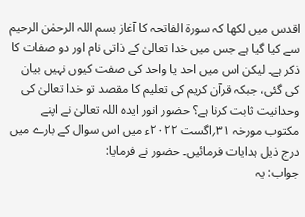اقدس میں لکھا کہ سورۃ الفاتحہ کا آغاز بسم اللہ الرحمٰن الرحیم سے کیا گیا ہے جس میں خدا تعالیٰ کے ذاتی نام اور دو صفات کا ذکر ہے۔ لیکن اس میں احد یا واحد کی صفت کیوں نہیں بیان کی گئی، جبکہ قرآن کریم کی تعلیم کا مقصد تو خدا تعالیٰ کی وحدانیت ثابت کرنا ہے؟ حضور انور ایدہ اللہ تعالیٰ نے اپنے مکتوب مورخہ ۳۱؍اگست ۲۰۲۲ء میں اس سوال کے بارے میں درج ذیل ہدایات فرمائیں۔ حضور نے فرمایا:
جواب: یہ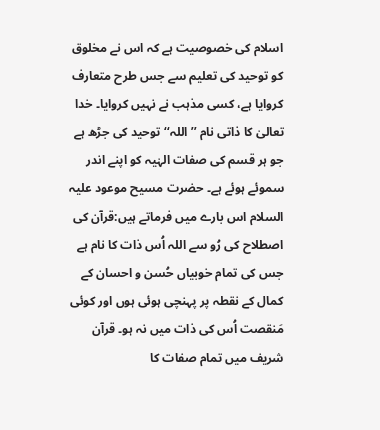اسلام کی خصوصیت ہے کہ اس نے مخلوق کو توحید کی تعلیم سے جس طرح متعارف کروایا ہے، کسی مذہب نے نہیں کروایا۔ خدا تعالیٰ کا ذاتی نام ’’اللہ‘‘ توحید کی جڑھ ہے جو ہر قسم کی صفات الہٰیہ کو اپنے اندر سموئے ہوئے ہے۔ حضرت مسیح موعود علیہ السلام اس بارے میں فرماتے ہیں:قرآن کی اصطلاح کی رُو سے اللہ اُس ذات کا نام ہے جس کی تمام خوبیاں حُسن و احسان کے کمال کے نقطہ پر پہنچی ہوئی ہوں اور کوئی مَنقصت اُس کی ذات میں نہ ہو۔ قرآن شریف میں تمام صفات کا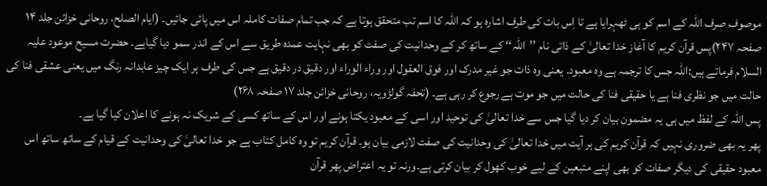موصوف صرف اللہ کے اسم کو ہی ٹھہرایا ہے تا اِس بات کی طرف اشارہ ہو کہ اللہ کا اسم تب متحقق ہوتا ہے کہ جب تمام صفات کاملہ اس میں پائی جائیں۔ (ایام الصلح، روحانی خزائن جلد ۱۴ صفحہ ۲۴۷)پس قرآن کریم کا آغاز خدا تعالیٰ کے ذاتی نام ’’اللہ‘‘ کے ساتھ کر کے وحدانیت کی صفت کو بھی نہایت عمدہ طریق سے اس کے اندر سمو دیا گیاہے۔ حضرت مسیح موعود علیہ السلام فرماتے ہیں:اللہ جس کا ترجمہ ہے وہ معبود۔ یعنی وہ ذات جو غیر مدرک اور فوق العقول اور وراء الوراء اور دقیق در دقیق ہے جس کی طرف ہر ایک چیز عابدانہ رنگ میں یعنی عشقی فنا کی حالت میں جو نظری فنا ہے یا حقیقی فنا کی حالت میں جو موت ہے رجوع کر رہی ہے۔ (تحفہ گولڑویہ، روحانی خزائن جلد ۱۷ صفحہ ۲۶۸)
پس اللہ کے لفظ میں ہی یہ مضمون بیان کر دیا گیا جس سے خدا تعالیٰ کی توحید اور اسی کے معبود یکتا ہونے اور اس کے ساتھ کسی کے شریک نہ ہونے کا اعلان کیا گیا ہے۔
پھر یہ بھی ضروری نہیں کہ قرآن کریم کی ہر آیت میں خدا تعالیٰ کی وحدانیت کی صفت لازمی بیان ہو۔ قرآن کریم تو وہ کامل کتاب ہے جو خدا تعالیٰ کی وحدانیت کے قیام کے ساتھ ساتھ اس معبود حقیقی کی دیگر صفات کو بھی اپنے متبعین کے لیے خوب کھول کر بیان کرتی ہے۔ورنہ تو یہ اعتراض پھر قرآن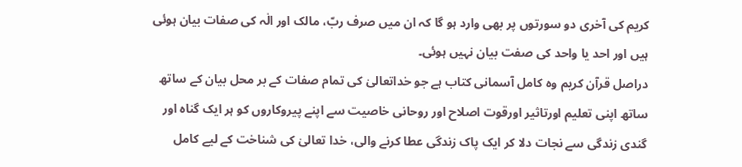کریم کی آخری دو سورتوں پر بھی وارد ہو گا کہ ان میں صرف ربّ، مالک اور الٰہ کی صفات بیان ہوئی ہیں اور احد یا واحد کی صفت بیان نہیں ہوئی۔
دراصل قرآن کریم وہ کامل آسمانی کتاب ہے جو خداتعالیٰ کی تمام صفات کے بر محل بیان کے ساتھ ساتھ اپنی تعلیم اورتاثیر اورقوت اصلاح اور روحانی خاصیت سے اپنے پیروکاروں کو ہر ایک گناہ اور گندی زندگی سے نجات دلا کر ایک پاک زندگی عطا کرنے والی، خدا تعالیٰ کی شناخت کے لیے کامل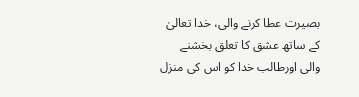بصیرت عطا کرنے والی، خدا تعالیٰ کے ساتھ عشق کا تعلق بخشنے والی اورطالب خدا کو اس کی منزل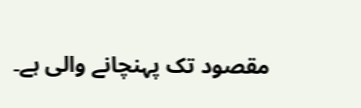مقصود تک پہنچانے والی ہے۔